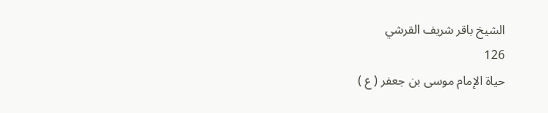الشيخ باقر شريف القرشي
126
حياة الإمام موسى بن جعفر ( ع )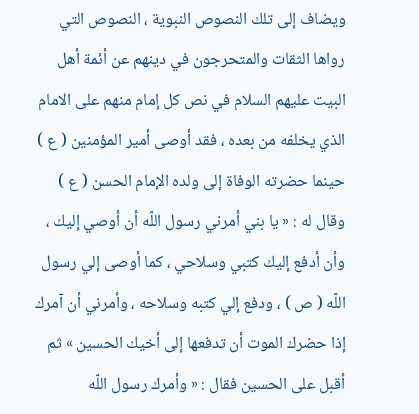ويضاف إلى تلك النصوص النبوية ، النصوص التي رواها الثقات والمتحرجون في دينهم عن أئمة أهل البيت عليهم السلام في نص كل إمام منهم على الامام الذي يخلفه من بعده ، فقد أوصى أمير المؤمنين ( ع ) حينما حضرته الوفاة إلى ولده الإمام الحسن ( ع ) وقال له : « يا بني أمرني رسول اللّه أن أوصي إليك ، وأن أدفع إليك كتبي وسلاحي ، كما أوصى إلي رسول اللّه ( ص ) ، ودفع إلي كتبه وسلاحه ، وأمرني أن آمرك إذا حضرك الموت أن تدفعها إلى أخيك الحسين » ثم أقبل على الحسين فقال : « وأمرك رسول اللّه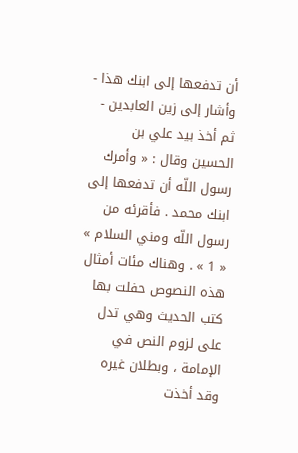أن تدفعها إلى ابنك هذا - وأشار إلى زين العابدين - ثم أخذ بيد علي بن الحسين وقال : « وأمرك رسول اللّه أن تدفعها إلى ابنك محمد . فأقرئه من رسول اللّه ومني السلام » « 1 » . وهناك مئات أمثال هذه النصوص حفلت بها كتب الحديث وهي تدل على لزوم النص في الإمامة ، وبطلان غيره وقد أخذت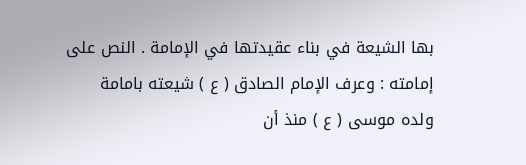بها الشيعة في بناء عقيدتها في الإمامة . النص على إمامته : وعرف الإمام الصادق ( ع ) شيعته بامامة ولده موسى ( ع ) منذ أن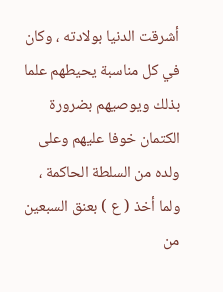أشرقت الدنيا بولادته ، وكان في كل مناسبة يحيطهم علما بذلك ويوصيهم بضرورة الكتمان خوفا عليهم وعلى ولده من السلطة الحاكمة ، ولما أخذ ( ع ) بعنق السبعين من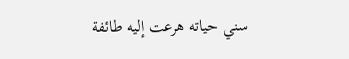سني حياته هرعت إليه طائفة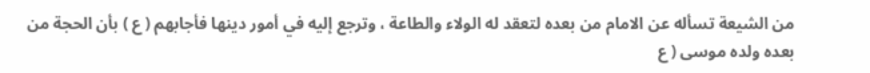من الشيعة تسأله عن الامام من بعده لتعقد له الولاء والطاعة ، وترجع إليه في أمور دينها فأجابهم ( ع ) بأن الحجة من بعده ولده موسى ( ع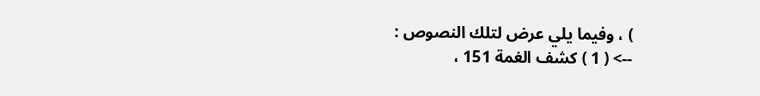) ، وفيما يلي عرض لتلك النصوص :
--> ( 1 ) كشف الغمة 151 ،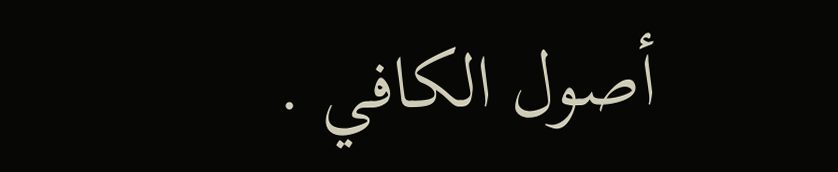أصول الكافي .